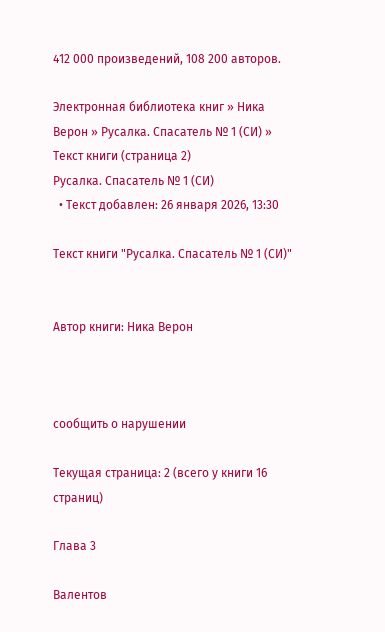412 000 произведений, 108 200 авторов.

Электронная библиотека книг » Ника Верон » Русалка. Спасатель № 1 (СИ) » Текст книги (страница 2)
Русалка. Спасатель № 1 (СИ)
  • Текст добавлен: 26 января 2026, 13:30

Текст книги "Русалка. Спасатель № 1 (СИ)"


Автор книги: Ника Верон



сообщить о нарушении

Текущая страница: 2 (всего у книги 16 страниц)

Глава 3

Валентов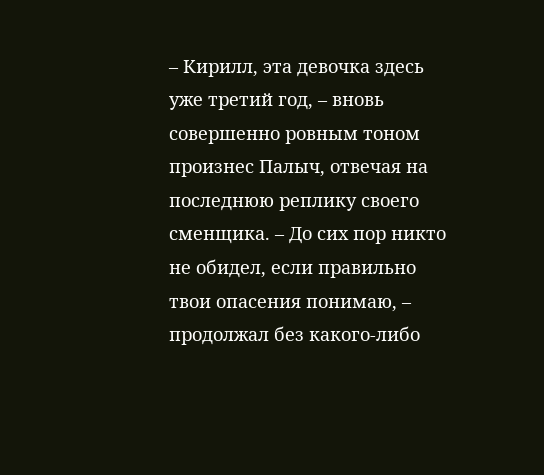– Кирилл, эта девочка здесь уже третий год, – вновь совершенно ровным тоном произнес Палыч, отвечая на последнюю реплику своего сменщика. – До сих пор никто не обидел, если правильно твои опасения понимаю, – продолжал без какого-либо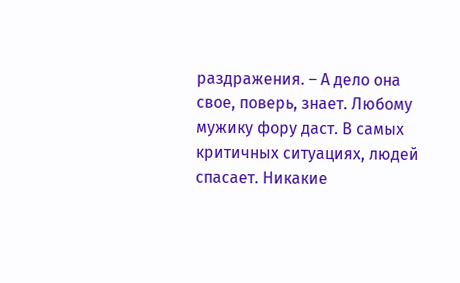раздражения. – А дело она свое, поверь, знает. Любому мужику фору даст. В самых критичных ситуациях, людей спасает. Никакие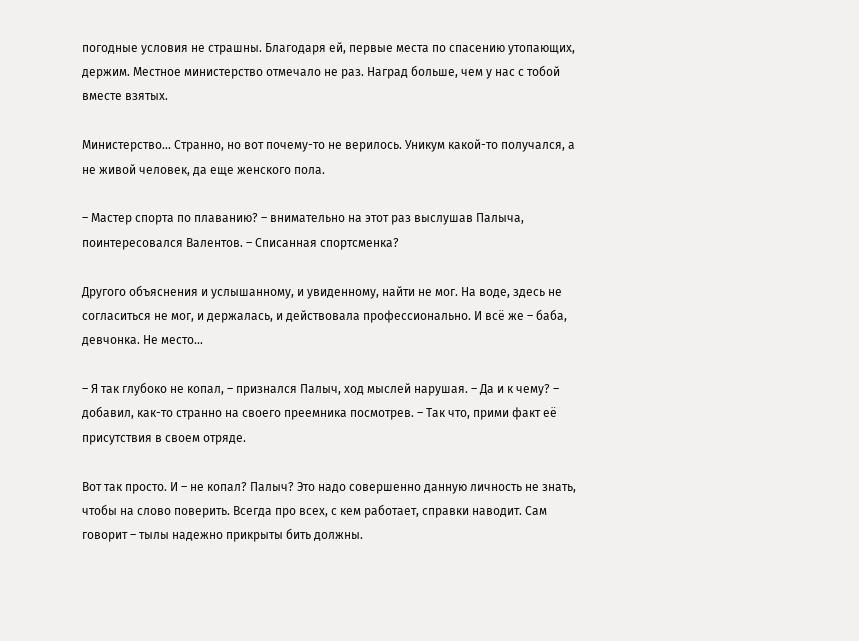погодные условия не страшны. Благодаря ей, первые места по спасению утопающих, держим. Местное министерство отмечало не раз. Наград больше, чем у нас с тобой вместе взятых.

Министерство… Странно, но вот почему-то не верилось. Уникум какой-то получался, а не живой человек, да еще женского пола.

– Мастер спорта по плаванию? – внимательно на этот раз выслушав Палыча, поинтересовался Валентов. – Списанная спортсменка?

Другого объяснения и услышанному, и увиденному, найти не мог. На воде, здесь не согласиться не мог, и держалась, и действовала профессионально. И всё же – баба, девчонка. Не место…

– Я так глубоко не копал, – признался Палыч, ход мыслей нарушая. – Да и к чему? – добавил, как-то странно на своего преемника посмотрев. – Так что, прими факт её присутствия в своем отряде.

Вот так просто. И – не копал? Палыч? Это надо совершенно данную личность не знать, чтобы на слово поверить. Всегда про всех, с кем работает, справки наводит. Сам говорит – тылы надежно прикрыты бить должны.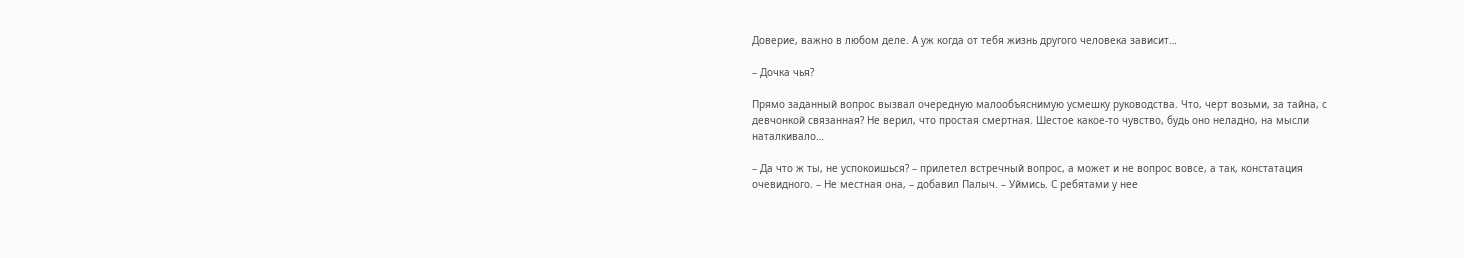Доверие, важно в любом деле. А уж когда от тебя жизнь другого человека зависит…

– Дочка чья?

Прямо заданный вопрос вызвал очередную малообъяснимую усмешку руководства. Что, черт возьми, за тайна, с девчонкой связанная? Не верил, что простая смертная. Шестое какое-то чувство, будь оно неладно, на мысли наталкивало…

– Да что ж ты, не успокоишься? – прилетел встречный вопрос, а может и не вопрос вовсе, а так, констатация очевидного. – Не местная она, – добавил Палыч. – Уймись. С ребятами у нее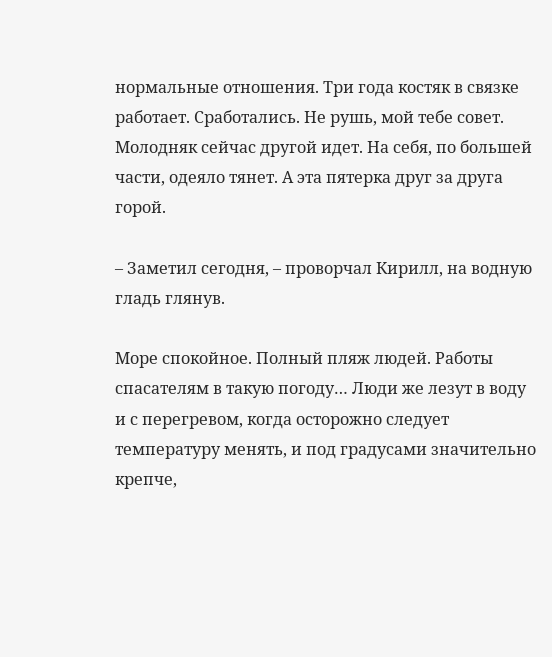нормальные отношения. Три года костяк в связке работает. Сработались. Не рушь, мой тебе совет. Молодняк сейчас другой идет. На себя, по большей части, одеяло тянет. А эта пятерка друг за друга горой.

– Заметил сегодня, – проворчал Кирилл, на водную гладь глянув.

Море спокойное. Полный пляж людей. Работы спасателям в такую погоду… Люди же лезут в воду и с перегревом, когда осторожно следует температуру менять, и под градусами значительно крепче,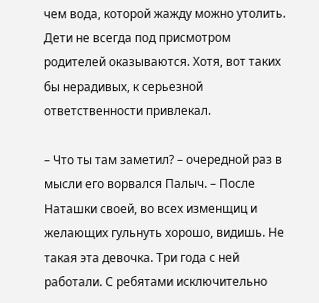чем вода, которой жажду можно утолить. Дети не всегда под присмотром родителей оказываются. Хотя, вот таких бы нерадивых, к серьезной ответственности привлекал.

– Что ты там заметил? – очередной раз в мысли его ворвался Палыч. – После Наташки своей, во всех изменщиц и желающих гульнуть хорошо, видишь. Не такая эта девочка. Три года с ней работали. С ребятами исключительно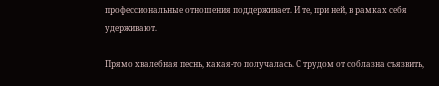профессиональные отношения поддерживает. И те, при ней, в рамках себя удерживают.

Прямо хвалебная песнь, какая-то получалась. С трудом от соблазна съязвить,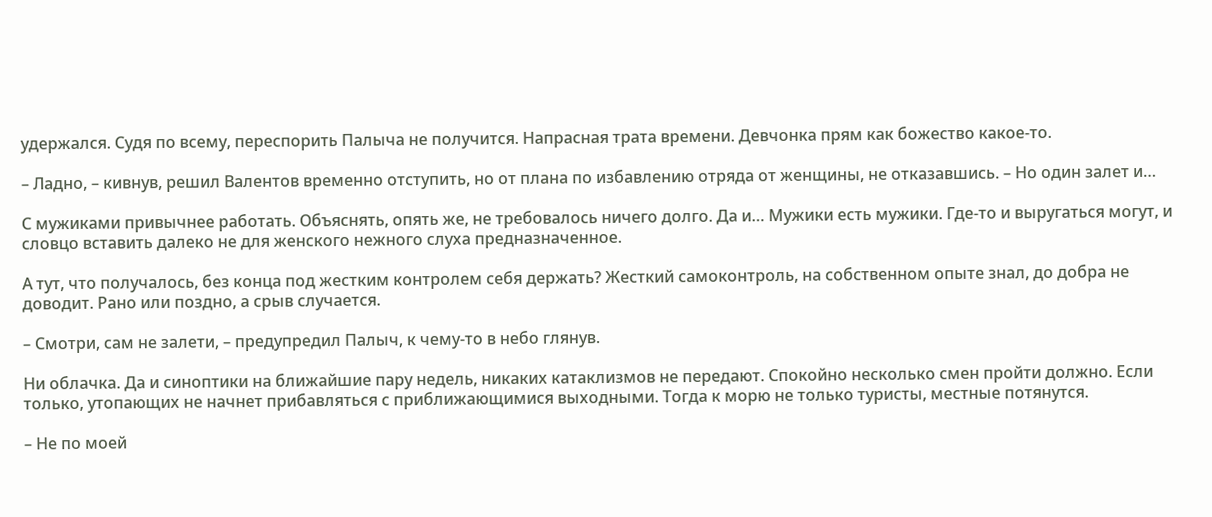удержался. Судя по всему, переспорить Палыча не получится. Напрасная трата времени. Девчонка прям как божество какое-то.

– Ладно, – кивнув, решил Валентов временно отступить, но от плана по избавлению отряда от женщины, не отказавшись. – Но один залет и…

С мужиками привычнее работать. Объяснять, опять же, не требовалось ничего долго. Да и… Мужики есть мужики. Где-то и выругаться могут, и словцо вставить далеко не для женского нежного слуха предназначенное.

А тут, что получалось, без конца под жестким контролем себя держать? Жесткий самоконтроль, на собственном опыте знал, до добра не доводит. Рано или поздно, а срыв случается.

– Смотри, сам не залети, – предупредил Палыч, к чему-то в небо глянув.

Ни облачка. Да и синоптики на ближайшие пару недель, никаких катаклизмов не передают. Спокойно несколько смен пройти должно. Если только, утопающих не начнет прибавляться с приближающимися выходными. Тогда к морю не только туристы, местные потянутся.

– Не по моей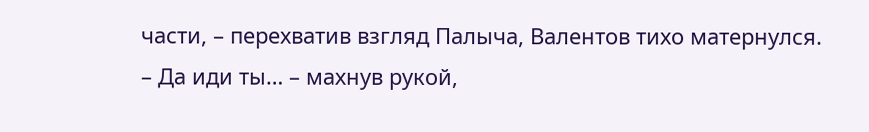части, – перехватив взгляд Палыча, Валентов тихо матернулся. – Да иди ты… – махнув рукой,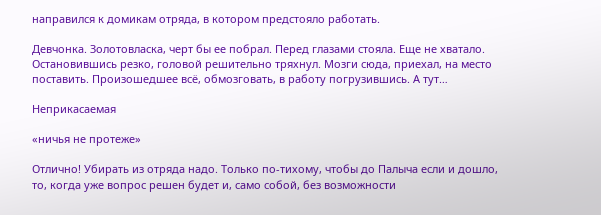направился к домикам отряда, в котором предстояло работать.

Девчонка. Золотовласка, черт бы ее побрал. Перед глазами стояла. Еще не хватало. Остановившись резко, головой решительно тряхнул. Мозги сюда, приехал, на место поставить. Произошедшее всё, обмозговать, в работу погрузившись. А тут…

Неприкасаемая

«ничья не протеже»

Отлично! Убирать из отряда надо. Только по-тихому, чтобы до Палыча если и дошло, то, когда уже вопрос решен будет и, само собой, без возможности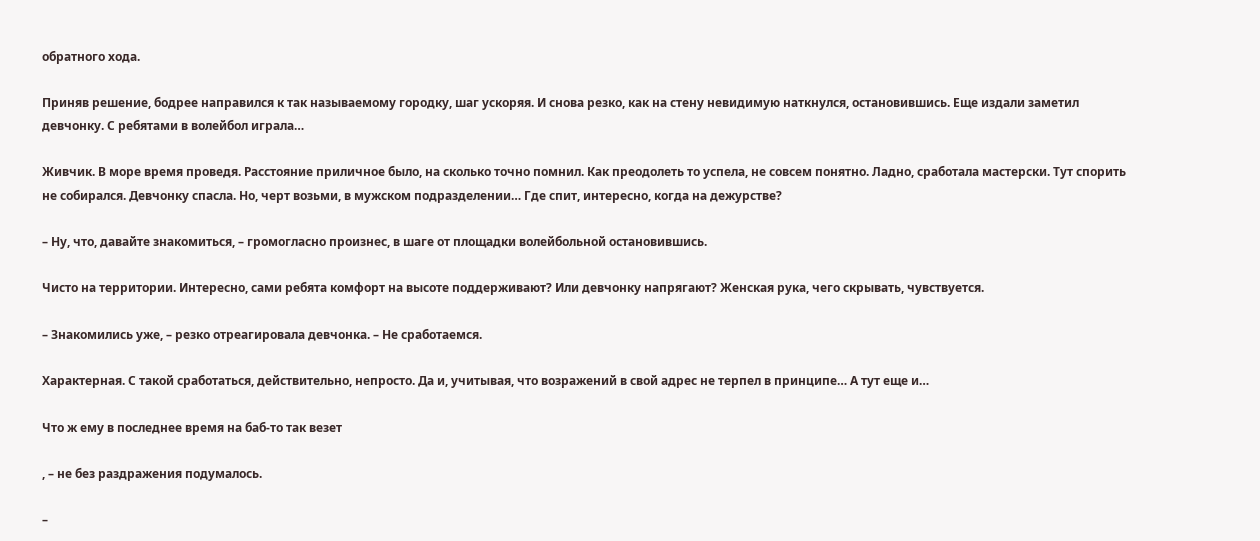обратного хода.

Приняв решение, бодрее направился к так называемому городку, шаг ускоряя. И снова резко, как на стену невидимую наткнулся, остановившись. Еще издали заметил девчонку. С ребятами в волейбол играла…

Живчик. В море время проведя. Расстояние приличное было, на сколько точно помнил. Как преодолеть то успела, не совсем понятно. Ладно, сработала мастерски. Тут спорить не собирался. Девчонку спасла. Но, черт возьми, в мужском подразделении… Где спит, интересно, когда на дежурстве?

– Ну, что, давайте знакомиться, – громогласно произнес, в шаге от площадки волейбольной остановившись.

Чисто на территории. Интересно, сами ребята комфорт на высоте поддерживают? Или девчонку напрягают? Женская рука, чего скрывать, чувствуется.

– Знакомились уже, – резко отреагировала девчонка. – Не сработаемся.

Характерная. С такой сработаться, действительно, непросто. Да и, учитывая, что возражений в свой адрес не терпел в принципе… А тут еще и…

Что ж ему в последнее время на баб-то так везет

, – не без раздражения подумалось.

–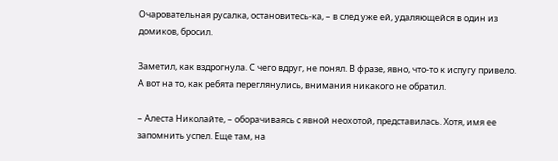Очаровательная русалка, остановитесь-ка, – в след уже ей, удаляющейся в один из домиков, бросил.

Заметил, как вздрогнула. С чего вдруг, не понял. В фразе, явно, что-то к испугу привело. А вот на то, как ребята переглянулись, внимания никакого не обратил.

– Алеста Николайте, – оборачиваясь с явной неохотой, представилась. Хотя, имя ее запомнить успел. Еще там, на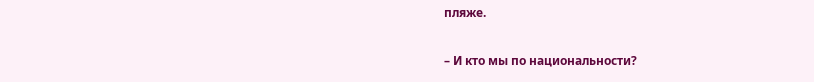пляже.

– И кто мы по национальности?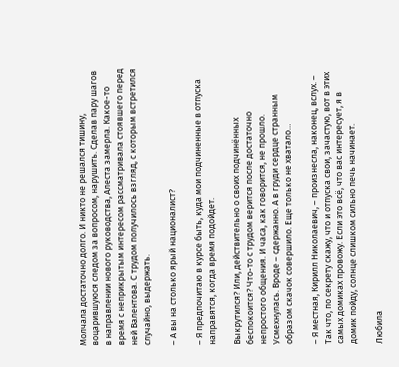Молчала достаточно долго. И никто не решался тишину, воцарившуюся следом за вопросом, нарушить. Сделав пару шагов в направлении нового руководства, Алеста замерла. Какое-то время с неприкрытым интересом рассматривала стоявшего перед ней Валентова. С трудом получилось взгляд, с которым встретился случайно, выдержать.

– А вы на столько ярый националист?

– Я предпочитаю в курсе быть, куда мои подчиненные в отпуска направятся, когда время подойдет.

Выкрутился? Или, действительно о своих подчинённых беспокоится? Что-то с трудом верится после достаточно непростого общения. И часа, как говорится, не прошло. Усмехнулась. Вроде – сдержанно. А в груди сердце странным образом скачок совершило. Еще только не хватало…

– Я местная, Кирилл Николаевич, – произнесла, наконец, вслух. – Так что, по секрету скажу, что и отпуска свои, зачастую, вот в этих самых домиках провожу. Если это всё, что вас интересует, я в домик пойду, солнце слишком сильно печь начинает.

Любила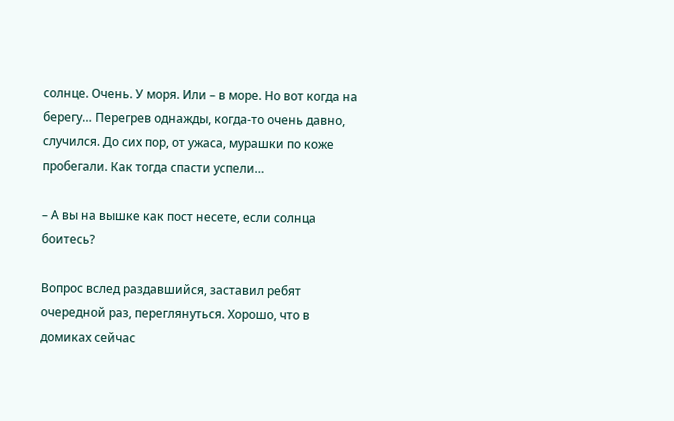солнце. Очень. У моря. Или – в море. Но вот когда на берегу… Перегрев однажды, когда-то очень давно, случился. До сих пор, от ужаса, мурашки по коже пробегали. Как тогда спасти успели…

– А вы на вышке как пост несете, если солнца боитесь?

Вопрос вслед раздавшийся, заставил ребят очередной раз, переглянуться. Хорошо, что в домиках сейчас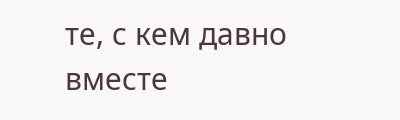те, с кем давно вместе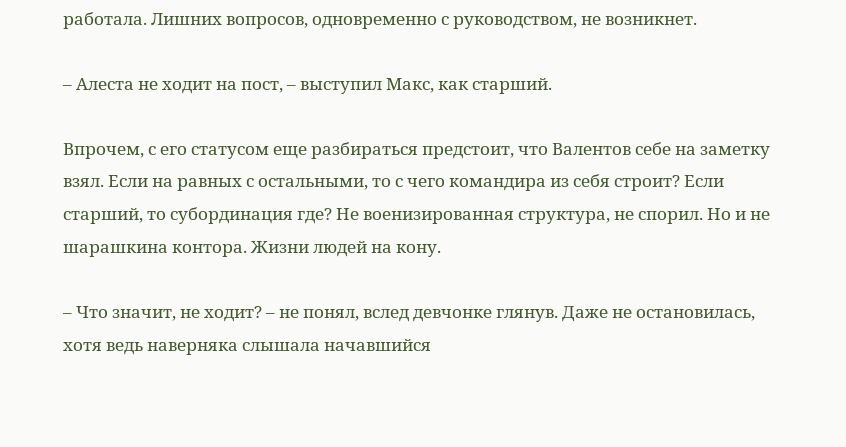работала. Лишних вопросов, одновременно с руководством, не возникнет.

– Алеста не ходит на пост, – выступил Макс, как старший.

Впрочем, с его статусом еще разбираться предстоит, что Валентов себе на заметку взял. Если на равных с остальными, то с чего командира из себя строит? Если старший, то субординация где? Не военизированная структура, не спорил. Но и не шарашкина контора. Жизни людей на кону.

– Что значит, не ходит? – не понял, вслед девчонке глянув. Даже не остановилась, хотя ведь наверняка слышала начавшийся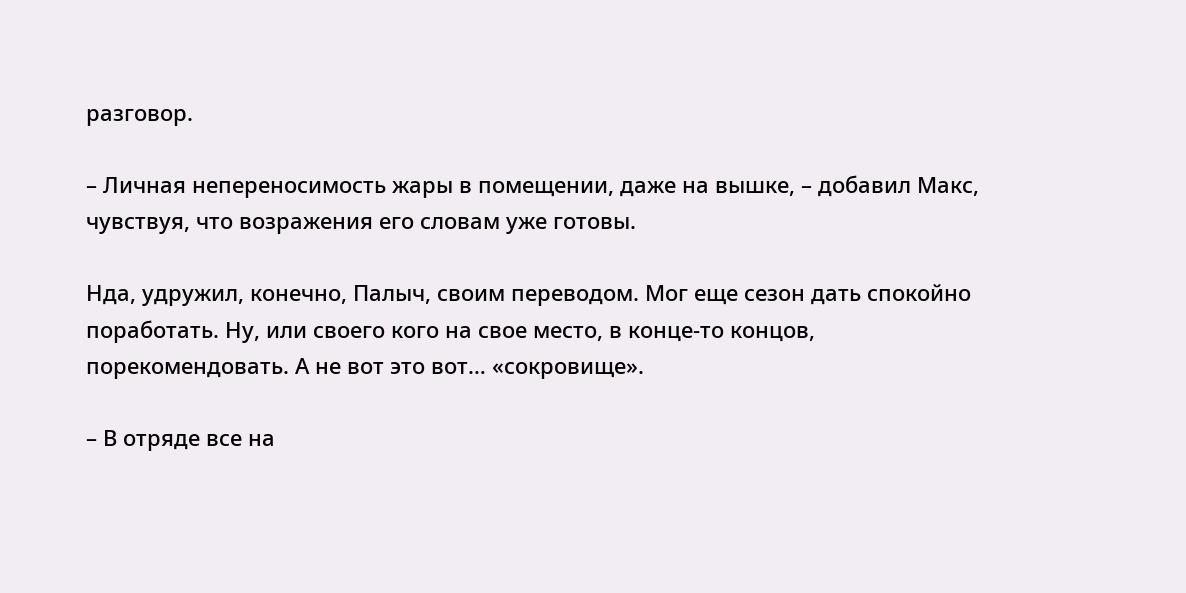разговор.

– Личная непереносимость жары в помещении, даже на вышке, – добавил Макс, чувствуя, что возражения его словам уже готовы.

Нда, удружил, конечно, Палыч, своим переводом. Мог еще сезон дать спокойно поработать. Ну, или своего кого на свое место, в конце-то концов, порекомендовать. А не вот это вот… «сокровище».

– В отряде все на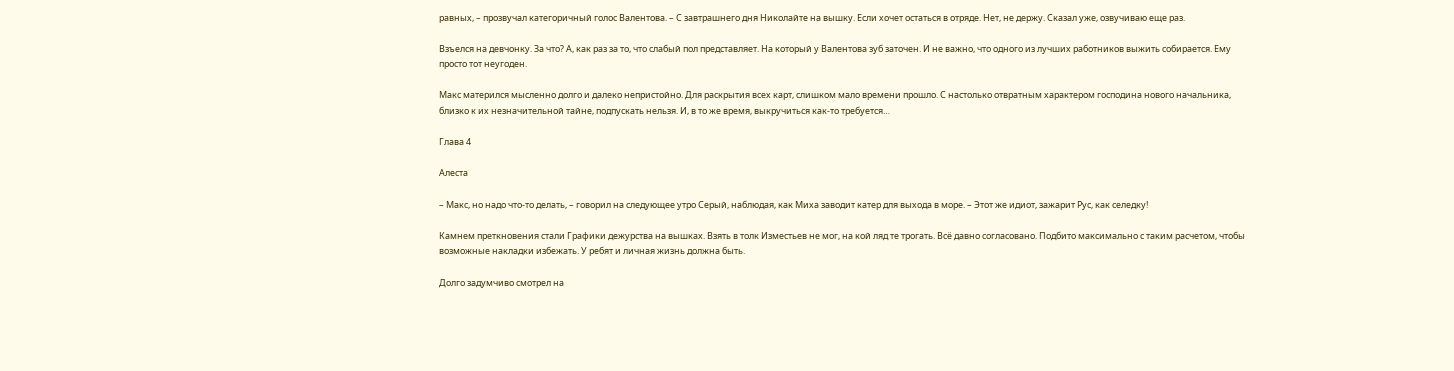равных, – прозвучал категоричный голос Валентова. – С завтрашнего дня Николайте на вышку. Если хочет остаться в отряде. Нет, не держу. Сказал уже, озвучиваю еще раз.

Взъелся на девчонку. За что? А, как раз за то, что слабый пол представляет. На который у Валентова зуб заточен. И не важно, что одного из лучших работников выжить собирается. Ему просто тот неугоден.

Макс матерился мысленно долго и далеко непристойно. Для раскрытия всех карт, слишком мало времени прошло. С настолько отвратным характером господина нового начальника, близко к их незначительной тайне, подпускать нельзя. И, в то же время, выкручиться как-то требуется…

Глава 4

Алеста

– Макс, но надо что-то делать, – говорил на следующее утро Серый, наблюдая, как Миха заводит катер для выхода в море. – Этот же идиот, зажарит Рус, как селедку!

Камнем преткновения стали Графики дежурства на вышках. Взять в толк Изместьев не мог, на кой ляд те трогать. Всё давно согласовано. Подбито максимально с таким расчетом, чтобы возможные накладки избежать. У ребят и личная жизнь должна быть.

Долго задумчиво смотрел на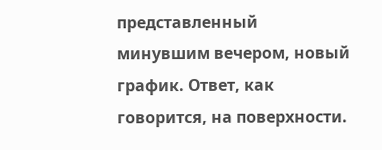представленный минувшим вечером, новый график. Ответ, как говорится, на поверхности.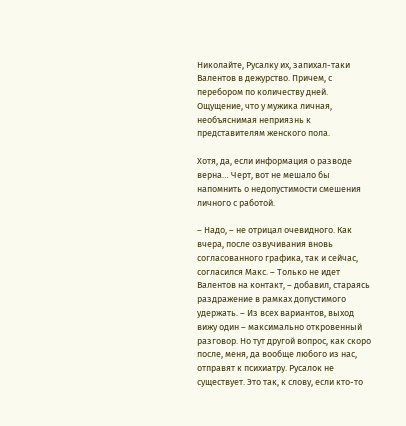Николайте, Русалку их, запихал-таки Валентов в дежурство. Причем, с перебором по количеству дней. Ощущение, что у мужика личная, необъяснимая неприязнь к представителям женского пола.

Хотя, да, если информация о разводе верна… Черт, вот не мешало бы напомнить о недопустимости смешения личного с работой.

– Надо, – не отрицал очевидного. Как вчера, после озвучивания вновь согласованного графика, так и сейчас, согласился Макс. – Только не идет Валентов на контакт, – добавил, стараясь раздражение в рамках допустимого удержать. – Из всех вариантов, выход вижу один – максимально откровенный разговор. Но тут другой вопрос, как скоро после, меня, да вообще любого из нас, отправят к психиатру. Русалок не существует. Это так, к слову, если кто-то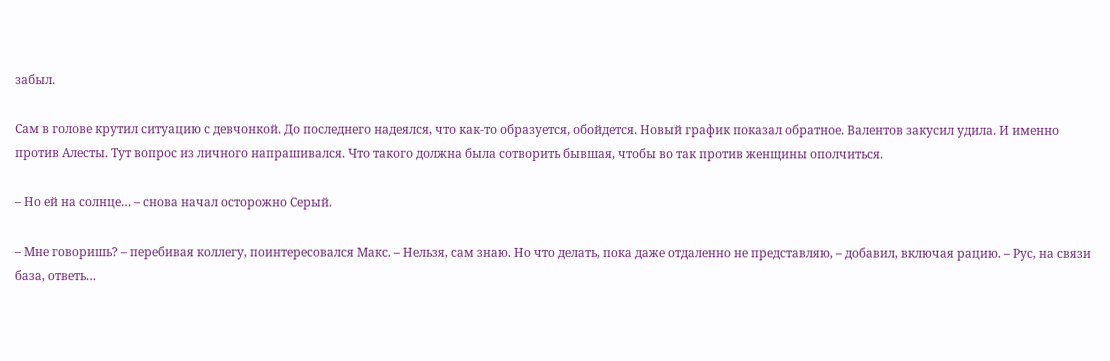забыл.

Сам в голове крутил ситуацию с девчонкой. До последнего надеялся, что как-то образуется, обойдется. Новый график показал обратное. Валентов закусил удила. И именно против Алесты. Тут вопрос из личного напрашивался. Что такого должна была сотворить бывшая, чтобы во так против женщины ополчиться.

– Но ей на солнце… – снова начал осторожно Серый.

– Мне говоришь? – перебивая коллегу, поинтересовался Макс. – Нельзя, сам знаю. Но что делать, пока даже отдаленно не представляю, – добавил, включая рацию. – Рус, на связи база, ответь…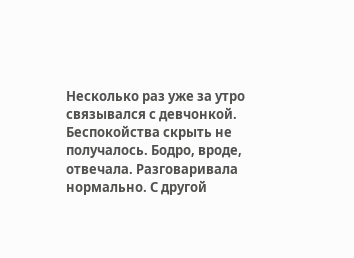Несколько раз уже за утро связывался с девчонкой. Беспокойства скрыть не получалось. Бодро, вроде, отвечала. Разговаривала нормально. С другой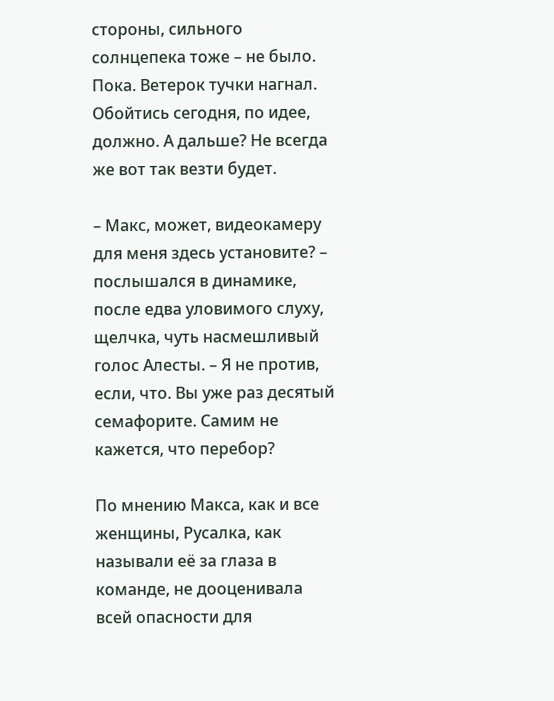стороны, сильного солнцепека тоже – не было. Пока. Ветерок тучки нагнал. Обойтись сегодня, по идее, должно. А дальше? Не всегда же вот так везти будет.

– Макс, может, видеокамеру для меня здесь установите? – послышался в динамике, после едва уловимого слуху, щелчка, чуть насмешливый голос Алесты. – Я не против, если, что. Вы уже раз десятый семафорите. Самим не кажется, что перебор?

По мнению Макса, как и все женщины, Русалка, как называли её за глаза в команде, не дооценивала всей опасности для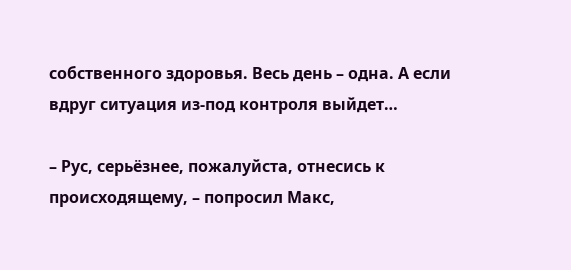собственного здоровья. Весь день – одна. А если вдруг ситуация из-под контроля выйдет…

– Рус, серьёзнее, пожалуйста, отнесись к происходящему, – попросил Макс,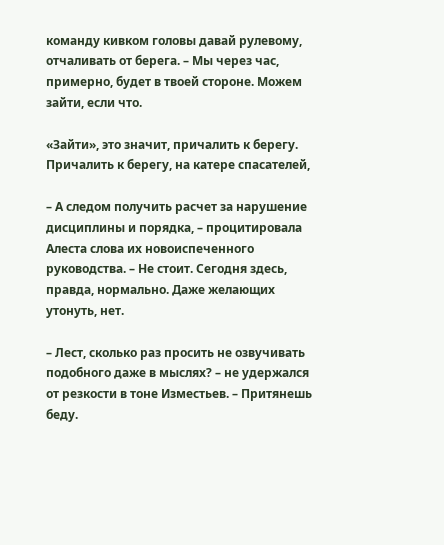команду кивком головы давай рулевому, отчаливать от берега. – Мы через час, примерно, будет в твоей стороне. Можем зайти, если что.

«Зайти», это значит, причалить к берегу. Причалить к берегу, на катере спасателей,

– А следом получить расчет за нарушение дисциплины и порядка, – процитировала Алеста слова их новоиспеченного руководства. – Не стоит. Сегодня здесь, правда, нормально. Даже желающих утонуть, нет.

– Лест, сколько раз просить не озвучивать подобного даже в мыслях? – не удержался от резкости в тоне Изместьев. – Притянешь беду.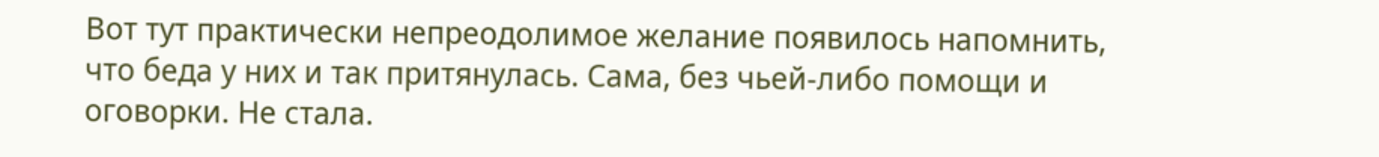Вот тут практически непреодолимое желание появилось напомнить, что беда у них и так притянулась. Сама, без чьей-либо помощи и оговорки. Не стала.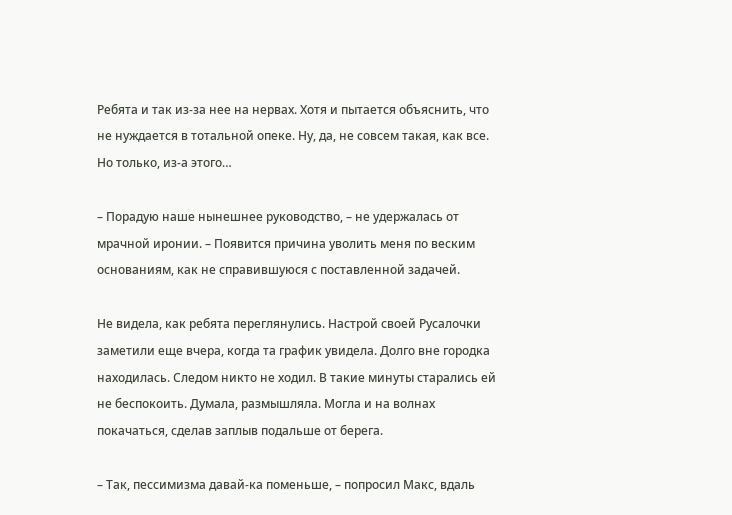Ребята и так из-за нее на нервах. Хотя и пытается объяснить, что не нуждается в тотальной опеке. Ну, да, не совсем такая, как все. Но только, из-а этого…

– Порадую наше нынешнее руководство, – не удержалась от мрачной иронии. – Появится причина уволить меня по веским основаниям, как не справившуюся с поставленной задачей.

Не видела, как ребята переглянулись. Настрой своей Русалочки заметили еще вчера, когда та график увидела. Долго вне городка находилась. Следом никто не ходил. В такие минуты старались ей не беспокоить. Думала, размышляла. Могла и на волнах покачаться, сделав заплыв подальше от берега.

– Так, пессимизма давай-ка поменьше, – попросил Макс, вдаль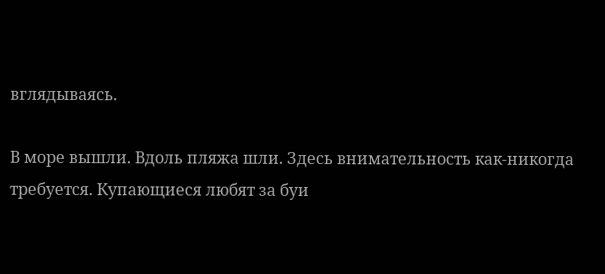вглядываясь.

В море вышли. Вдоль пляжа шли. Здесь внимательность как-никогда требуется. Купающиеся любят за буи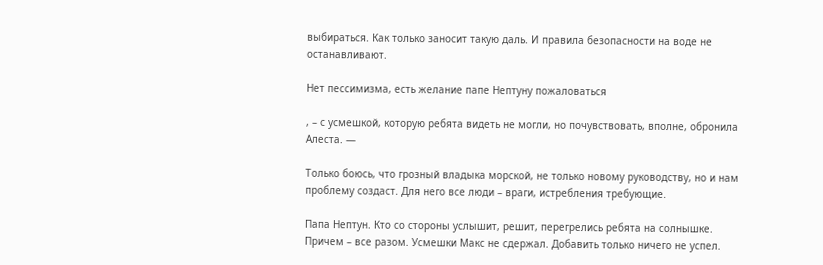выбираться. Как только заносит такую даль. И правила безопасности на воде не останавливают.

Нет пессимизма, есть желание папе Нептуну пожаловаться

, – с усмешкой, которую ребята видеть не могли, но почувствовать, вполне, обронила Алеста. —

Только боюсь, что грозный владыка морской, не только новому руководству, но и нам проблему создаст. Для него все люди – враги, истребления требующие.

Папа Нептун. Кто со стороны услышит, решит, перегрелись ребята на солнышке. Причем – все разом. Усмешки Макс не сдержал. Добавить только ничего не успел.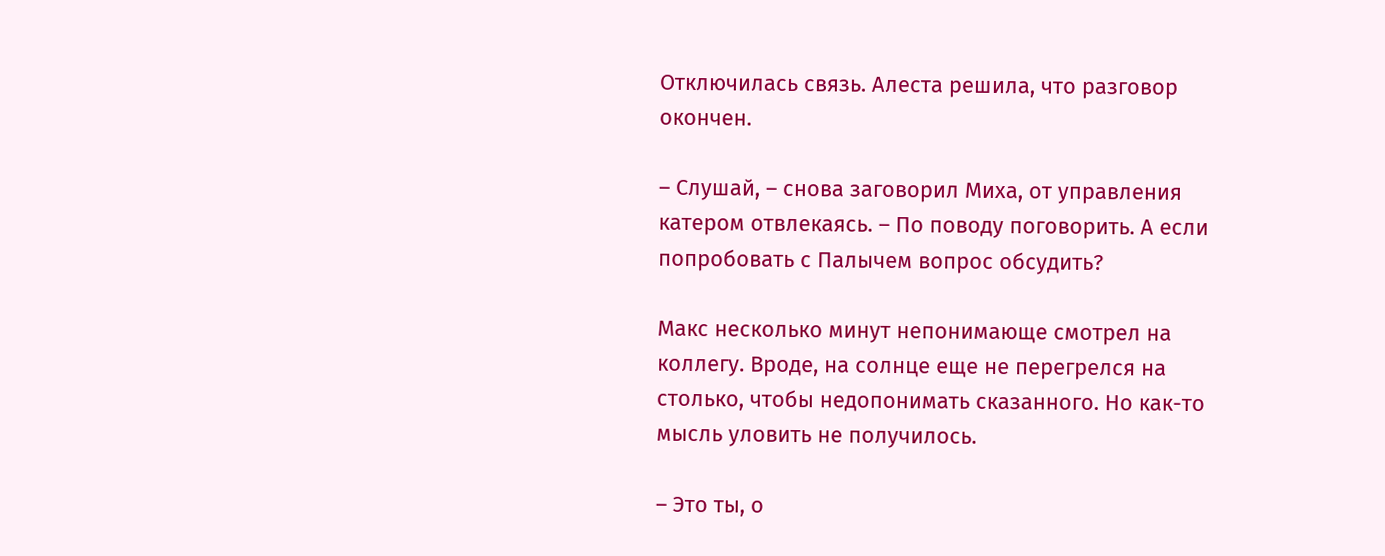Отключилась связь. Алеста решила, что разговор окончен.

– Слушай, – снова заговорил Миха, от управления катером отвлекаясь. – По поводу поговорить. А если попробовать с Палычем вопрос обсудить?

Макс несколько минут непонимающе смотрел на коллегу. Вроде, на солнце еще не перегрелся на столько, чтобы недопонимать сказанного. Но как-то мысль уловить не получилось.

– Это ты, о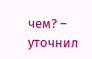чем? – уточнил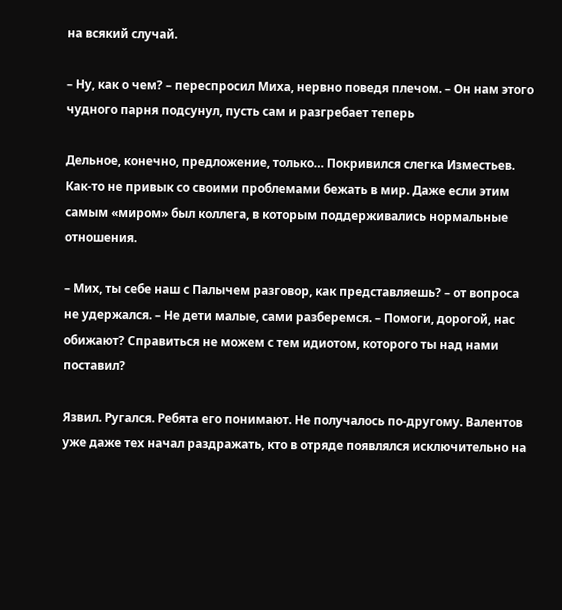на всякий случай.

– Ну, как о чем? – переспросил Миха, нервно поведя плечом. – Он нам этого чудного парня подсунул, пусть сам и разгребает теперь

Дельное, конечно, предложение, только… Покривился слегка Изместьев. Как-то не привык со своими проблемами бежать в мир. Даже если этим самым «миром» был коллега, в которым поддерживались нормальные отношения.

– Мих, ты себе наш с Палычем разговор, как представляешь? – от вопроса не удержался. – Не дети малые, сами разберемся. – Помоги, дорогой, нас обижают? Справиться не можем с тем идиотом, которого ты над нами поставил?

Язвил. Ругался. Ребята его понимают. Не получалось по-другому. Валентов уже даже тех начал раздражать, кто в отряде появлялся исключительно на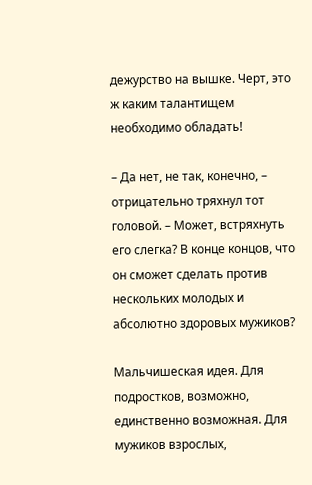дежурство на вышке. Черт, это ж каким талантищем необходимо обладать!

– Да нет, не так, конечно, – отрицательно тряхнул тот головой. – Может, встряхнуть его слегка? В конце концов, что он сможет сделать против нескольких молодых и абсолютно здоровых мужиков?

Мальчишеская идея. Для подростков, возможно, единственно возможная. Для мужиков взрослых,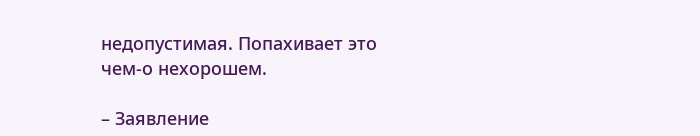недопустимая. Попахивает это чем-о нехорошем.

– Заявление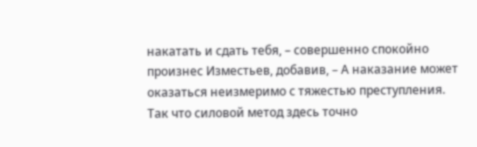накатать и сдать тебя, – совершенно спокойно произнес Изместьев, добавив, – А наказание может оказаться неизмеримо с тяжестью преступления. Так что силовой метод здесь точно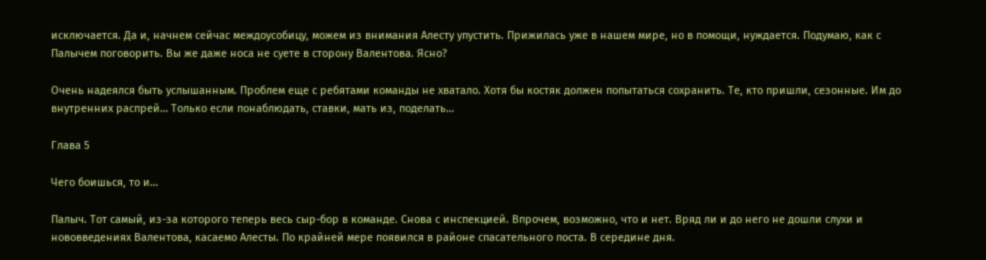исключается. Да и, начнем сейчас междоусобицу, можем из внимания Алесту упустить. Прижилась уже в нашем мире, но в помощи, нуждается. Подумаю, как с Палычем поговорить. Вы же даже носа не суете в сторону Валентова. Ясно?

Очень надеялся быть услышанным. Проблем еще с ребятами команды не хватало. Хотя бы костяк должен попытаться сохранить. Те, кто пришли, сезонные. Им до внутренних распрей… Только если понаблюдать, ставки, мать из, поделать…

Глава 5

Чего боишься, то и…

Палыч. Тот самый, из-за которого теперь весь сыр-бор в команде. Снова с инспекцией. Впрочем, возможно, что и нет. Вряд ли и до него не дошли слухи и нововведениях Валентова, касаемо Алесты. По крайней мере появился в районе спасательного поста. В середине дня.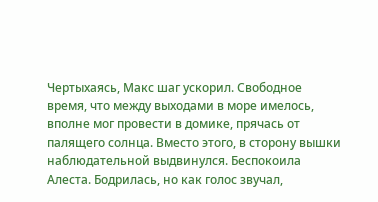Чертыхаясь, Макс шаг ускорил. Свободное время, что между выходами в море имелось, вполне мог провести в домике, прячась от палящего солнца. Вместо этого, в сторону вышки наблюдательной выдвинулся. Беспокоила Алеста. Бодрилась, но как голос звучал,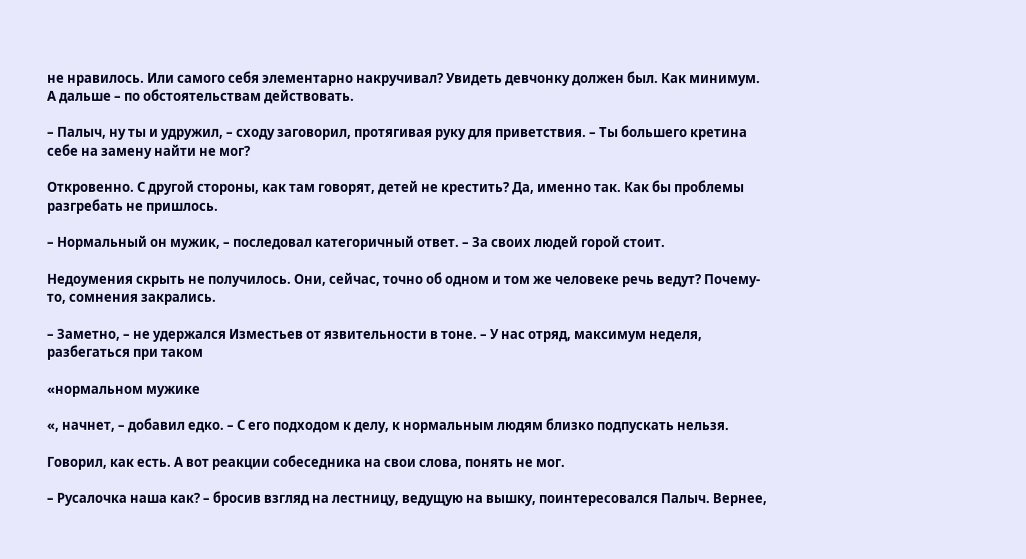не нравилось. Или самого себя элементарно накручивал? Увидеть девчонку должен был. Как минимум. А дальше – по обстоятельствам действовать.

– Палыч, ну ты и удружил, – сходу заговорил, протягивая руку для приветствия. – Ты большего кретина себе на замену найти не мог?

Откровенно. С другой стороны, как там говорят, детей не крестить? Да, именно так. Как бы проблемы разгребать не пришлось.

– Нормальный он мужик, – последовал категоричный ответ. – За своих людей горой стоит.

Недоумения скрыть не получилось. Они, сейчас, точно об одном и том же человеке речь ведут? Почему-то, сомнения закрались.

– Заметно, – не удержался Изместьев от язвительности в тоне. – У нас отряд, максимум неделя, разбегаться при таком

«нормальном мужике

«, начнет, – добавил едко. – С его подходом к делу, к нормальным людям близко подпускать нельзя.

Говорил, как есть. А вот реакции собеседника на свои слова, понять не мог.

– Русалочка наша как? – бросив взгляд на лестницу, ведущую на вышку, поинтересовался Палыч. Вернее,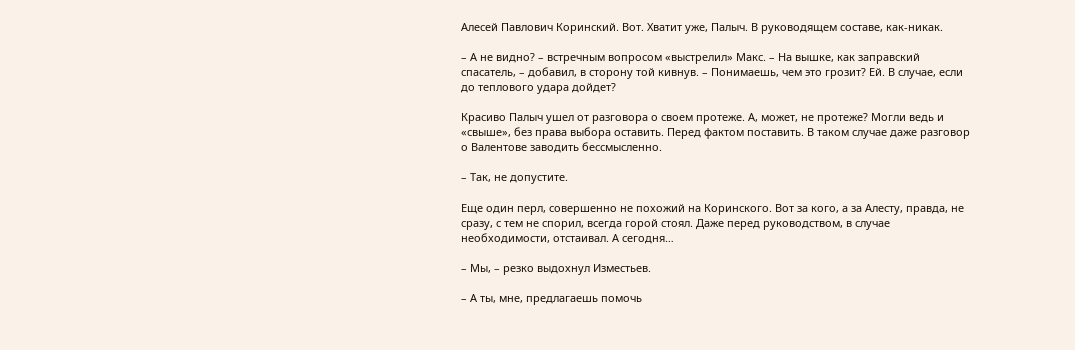Алесей Павлович Коринский. Вот. Хватит уже, Палыч. В руководящем составе, как-никак.

– А не видно? – встречным вопросом «выстрелил» Макс. – На вышке, как заправский спасатель, – добавил, в сторону той кивнув. – Понимаешь, чем это грозит? Ей. В случае, если до теплового удара дойдет?

Красиво Палыч ушел от разговора о своем протеже. А, может, не протеже? Могли ведь и «свыше», без права выбора оставить. Перед фактом поставить. В таком случае даже разговор о Валентове заводить бессмысленно.

– Так, не допустите.

Еще один перл, совершенно не похожий на Коринского. Вот за кого, а за Алесту, правда, не сразу, с тем не спорил, всегда горой стоял. Даже перед руководством, в случае необходимости, отстаивал. А сегодня…

– Мы, – резко выдохнул Изместьев.

– А ты, мне, предлагаешь помочь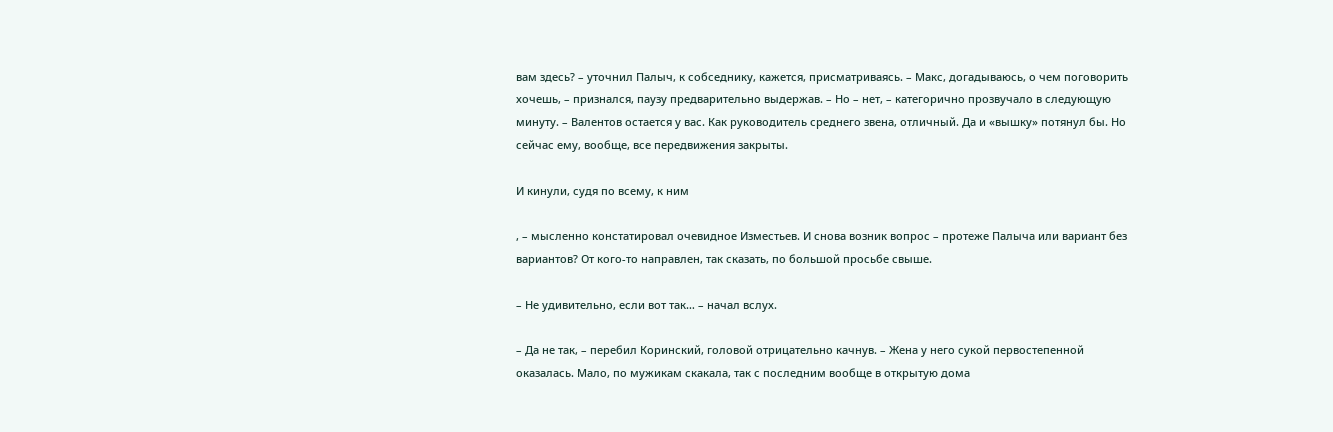вам здесь? – уточнил Палыч, к собседнику, кажется, присматриваясь. – Макс, догадываюсь, о чем поговорить хочешь, – признался, паузу предварительно выдержав. – Но – нет, – категорично прозвучало в следующую минуту. – Валентов остается у вас. Как руководитель среднего звена, отличный. Да и «вышку» потянул бы. Но сейчас ему, вообще, все передвижения закрыты.

И кинули, судя по всему, к ним

, – мысленно констатировал очевидное Изместьев. И снова возник вопрос – протеже Палыча или вариант без вариантов? От кого-то направлен, так сказать, по большой просьбе свыше.

– Не удивительно, если вот так… – начал вслух.

– Да не так, – перебил Коринский, головой отрицательно качнув. – Жена у него сукой первостепенной оказалась. Мало, по мужикам скакала, так с последним вообще в открытую дома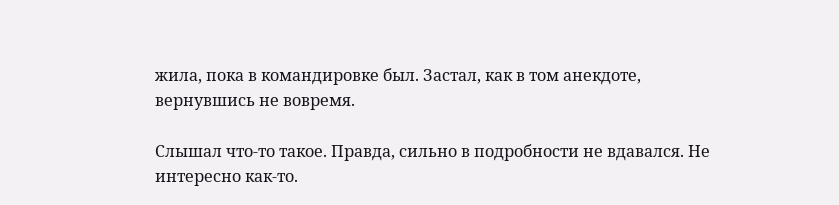жила, пока в командировке был. Застал, как в том анекдоте, вернувшись не вовремя.

Слышал что-то такое. Правда, сильно в подробности не вдавался. Не интересно как-то.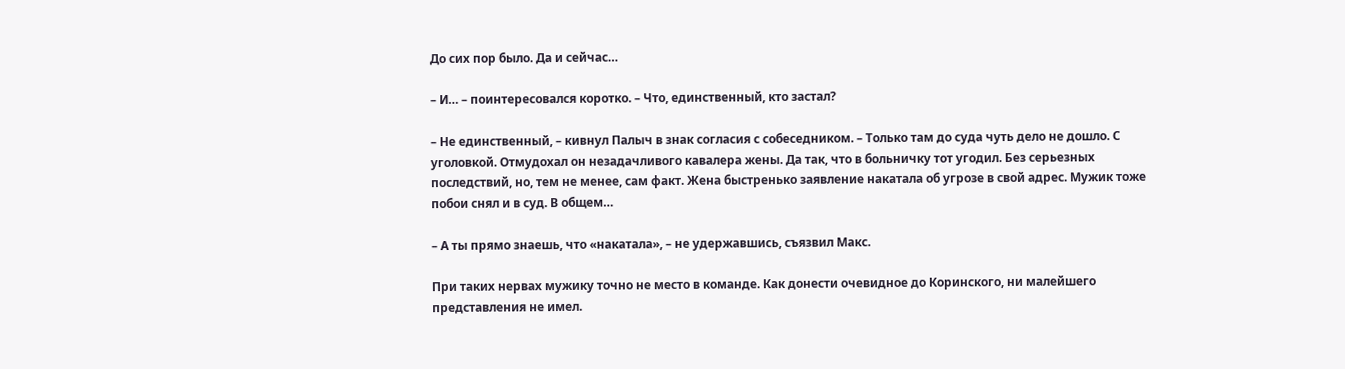До сих пор было. Да и сейчас…

– И… – поинтересовался коротко. – Что, единственный, кто застал?

– Не единственный, – кивнул Палыч в знак согласия с собеседником. – Только там до суда чуть дело не дошло. С уголовкой. Отмудохал он незадачливого кавалера жены. Да так, что в больничку тот угодил. Без серьезных последствий, но, тем не менее, сам факт. Жена быстренько заявление накатала об угрозе в свой адрес. Мужик тоже побои снял и в суд. В общем…

– А ты прямо знаешь, что «накатала», – не удержавшись, съязвил Макс.

При таких нервах мужику точно не место в команде. Как донести очевидное до Коринского, ни малейшего представления не имел.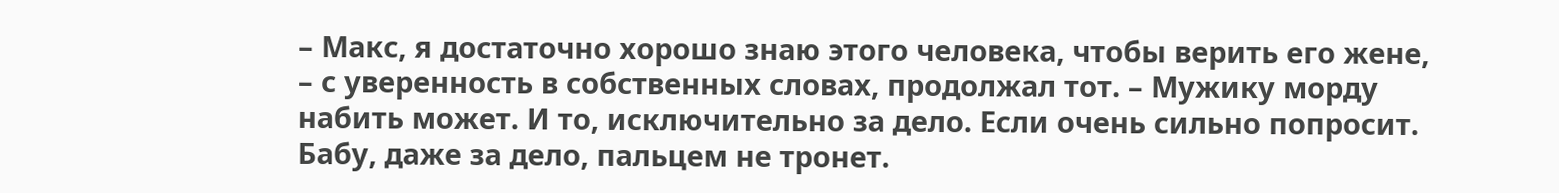– Макс, я достаточно хорошо знаю этого человека, чтобы верить его жене, – с уверенность в собственных словах, продолжал тот. – Мужику морду набить может. И то, исключительно за дело. Если очень сильно попросит. Бабу, даже за дело, пальцем не тронет.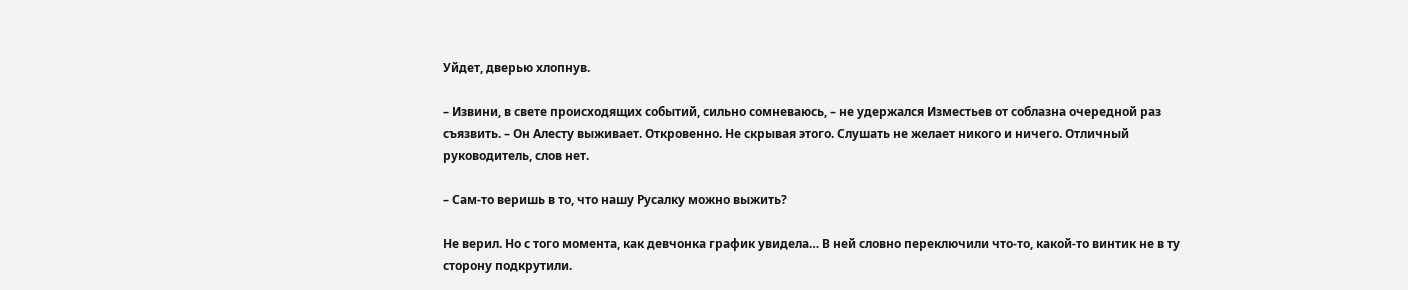Уйдет, дверью хлопнув.

– Извини, в свете происходящих событий, сильно сомневаюсь, – не удержался Изместьев от соблазна очередной раз съязвить. – Он Алесту выживает. Откровенно. Не скрывая этого. Слушать не желает никого и ничего. Отличный руководитель, слов нет.

– Сам-то веришь в то, что нашу Русалку можно выжить?

Не верил. Но с того момента, как девчонка график увидела… В ней словно переключили что-то, какой-то винтик не в ту сторону подкрутили.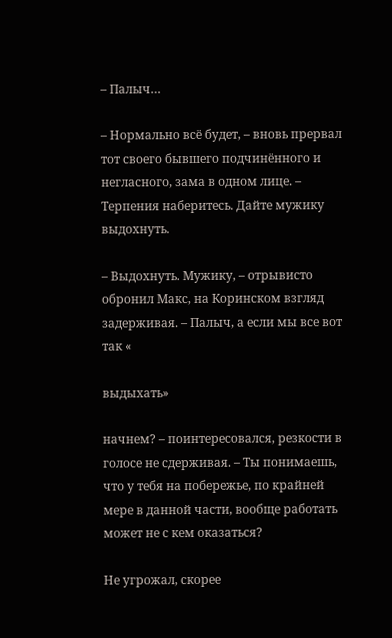– Палыч…

– Нормально всё будет, – вновь прервал тот своего бывшего подчинённого и негласного, зама в одном лице. – Терпения наберитесь. Дайте мужику выдохнуть.

– Выдохнуть. Мужику, – отрывисто обронил Макс, на Коринском взгляд задерживая. – Палыч, а если мы все вот так «

выдыхать»

начнем? – поинтересовался, резкости в голосе не сдерживая. – Ты понимаешь, что у тебя на побережье, по крайней мере в данной части, вообще работать может не с кем оказаться?

Не угрожал, скорее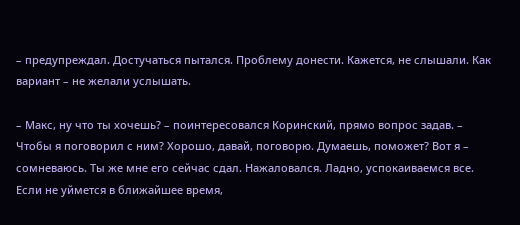– предупреждал. Достучаться пытался. Проблему донести. Кажется, не слышали. Как вариант – не желали услышать.

– Макс, ну что ты хочешь? – поинтересовался Коринский, прямо вопрос задав. – Чтобы я поговорил с ним? Хорошо, давай, поговорю. Думаешь, поможет? Вот я – сомневаюсь. Ты же мне его сейчас сдал. Нажаловался. Ладно, успокаиваемся все. Если не уймется в ближайшее время,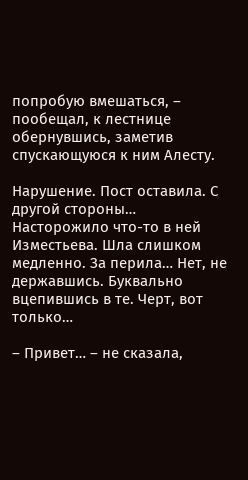попробую вмешаться, – пообещал, к лестнице обернувшись, заметив спускающуюся к ним Алесту.

Нарушение. Пост оставила. С другой стороны… Насторожило что-то в ней Изместьева. Шла слишком медленно. За перила… Нет, не державшись. Буквально вцепившись в те. Черт, вот только…

– Привет… – не сказала,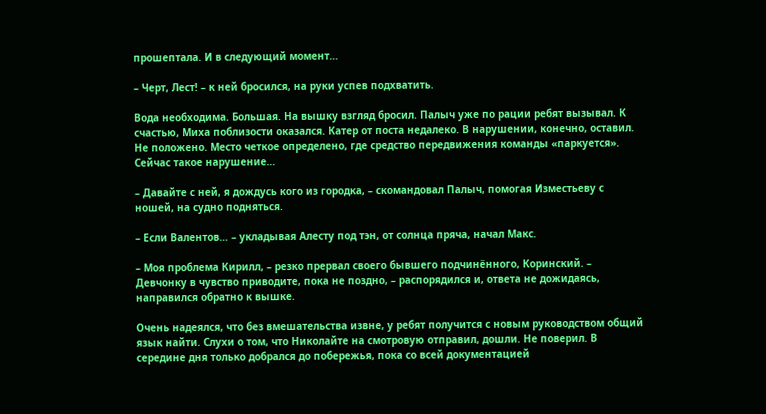прошептала. И в следующий момент…

– Черт, Лест! – к ней бросился, на руки успев подхватить.

Вода необходима. Большая. На вышку взгляд бросил. Палыч уже по рации ребят вызывал. К счастью, Миха поблизости оказался. Катер от поста недалеко. В нарушении, конечно, оставил. Не положено. Место четкое определено, где средство передвижения команды «паркуется». Сейчас такое нарушение…

– Давайте с ней, я дождусь кого из городка, – скомандовал Палыч, помогая Изместьеву с ношей, на судно подняться.

– Если Валентов… – укладывая Алесту под тэн, от солнца пряча, начал Макс.

– Моя проблема Кирилл, – резко прервал своего бывшего подчинённого, Коринский. – Девчонку в чувство приводите, пока не поздно, – распорядился и, ответа не дожидаясь, направился обратно к вышке.

Очень надеялся, что без вмешательства извне, у ребят получится с новым руководством общий язык найти. Слухи о том, что Николайте на смотровую отправил, дошли. Не поверил. В середине дня только добрался до побережья, пока со всей документацией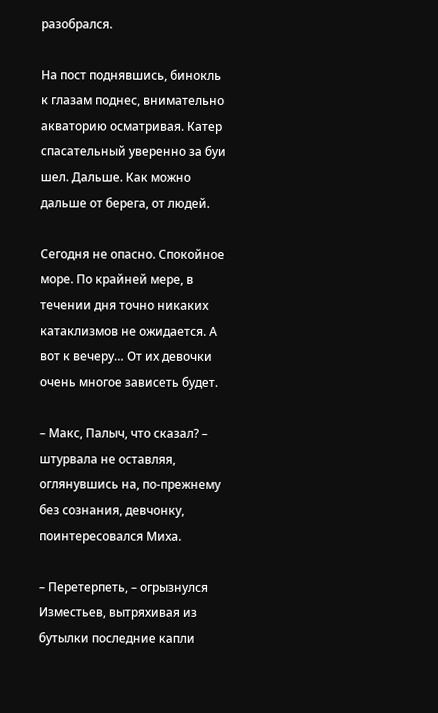разобрался.

На пост поднявшись, бинокль к глазам поднес, внимательно акваторию осматривая. Катер спасательный уверенно за буи шел. Дальше. Как можно дальше от берега, от людей.

Сегодня не опасно. Спокойное море. По крайней мере, в течении дня точно никаких катаклизмов не ожидается. А вот к вечеру… От их девочки очень многое зависеть будет.

– Макс, Палыч, что сказал? – штурвала не оставляя, оглянувшись на, по-прежнему без сознания, девчонку, поинтересовался Миха.

– Перетерпеть, – огрызнулся Изместьев, вытряхивая из бутылки последние капли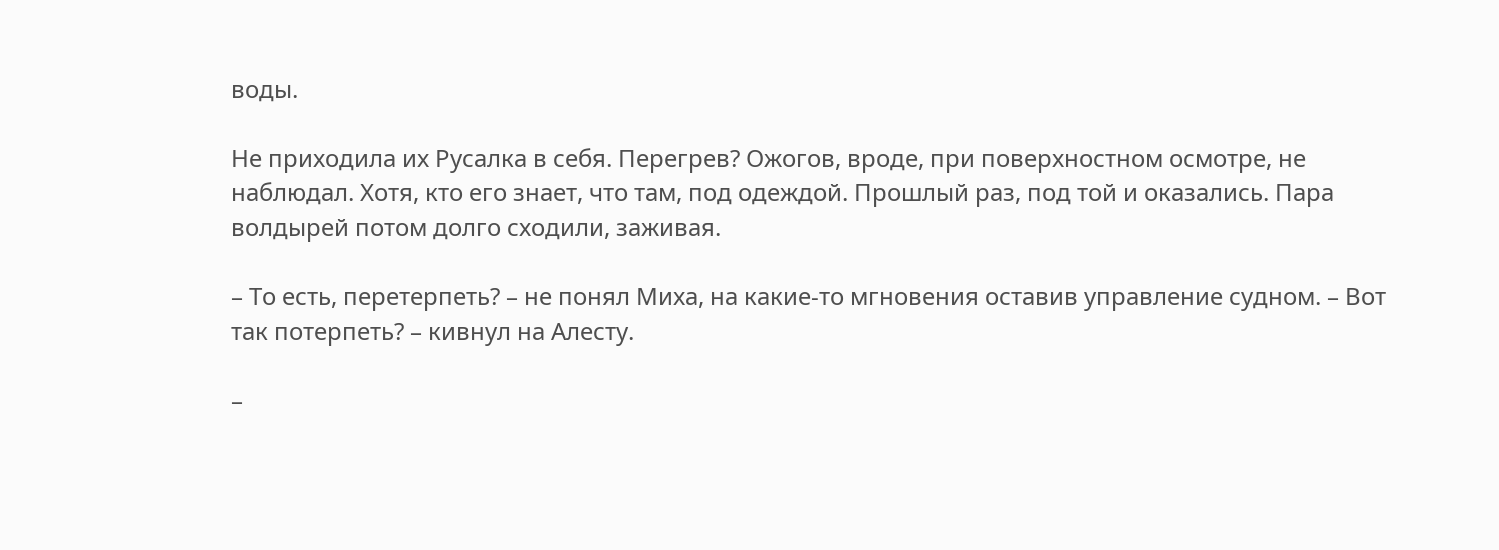воды.

Не приходила их Русалка в себя. Перегрев? Ожогов, вроде, при поверхностном осмотре, не наблюдал. Хотя, кто его знает, что там, под одеждой. Прошлый раз, под той и оказались. Пара волдырей потом долго сходили, заживая.

– То есть, перетерпеть? – не понял Миха, на какие-то мгновения оставив управление судном. – Вот так потерпеть? – кивнул на Алесту.

–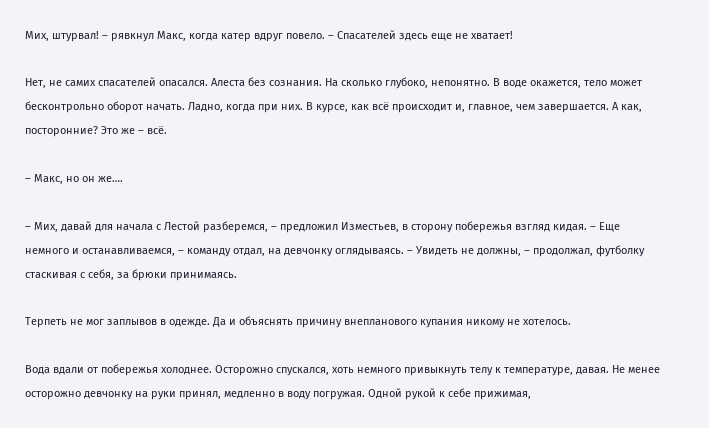Мих, штурвал! – рявкнул Макс, когда катер вдруг повело. – Спасателей здесь еще не хватает!

Нет, не самих спасателей опасался. Алеста без сознания. На сколько глубоко, непонятно. В воде окажется, тело может бесконтрольно оборот начать. Ладно, когда при них. В курсе, как всё происходит и, главное, чем завершается. А как, посторонние? Это же – всё.

– Макс, но он же….

– Мих, давай для начала с Лестой разберемся, – предложил Изместьев, в сторону побережья взгляд кидая. – Еще немного и останавливаемся, – команду отдал, на девчонку оглядываясь. – Увидеть не должны, – продолжал, футболку стаскивая с себя, за брюки принимаясь.

Терпеть не мог заплывов в одежде. Да и объяснять причину внепланового купания никому не хотелось.

Вода вдали от побережья холоднее. Осторожно спускался, хоть немного привыкнуть телу к температуре, давая. Не менее осторожно девчонку на руки принял, медленно в воду погружая. Одной рукой к себе прижимая,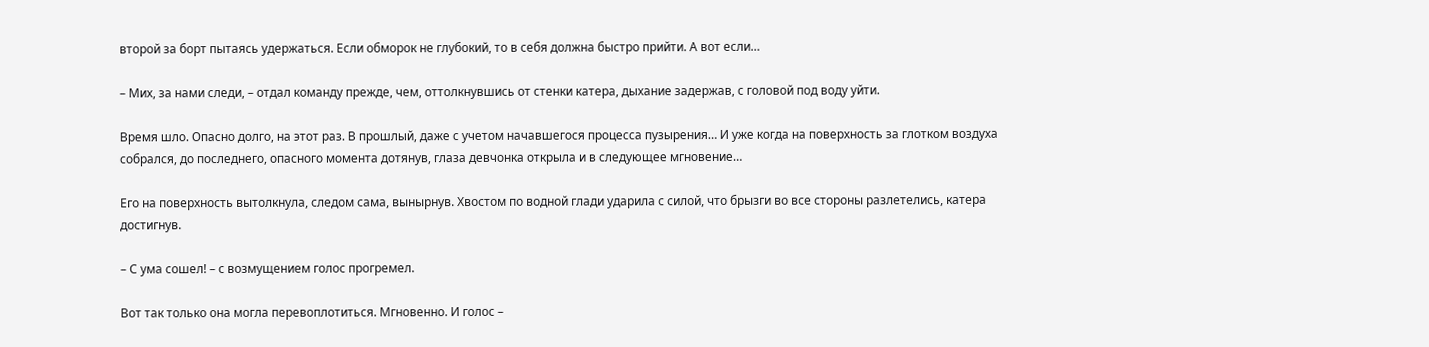второй за борт пытаясь удержаться. Если обморок не глубокий, то в себя должна быстро прийти. А вот если…

– Мих, за нами следи, – отдал команду прежде, чем, оттолкнувшись от стенки катера, дыхание задержав, с головой под воду уйти.

Время шло. Опасно долго, на этот раз. В прошлый, даже с учетом начавшегося процесса пузырения… И уже когда на поверхность за глотком воздуха собрался, до последнего, опасного момента дотянув, глаза девчонка открыла и в следующее мгновение…

Его на поверхность вытолкнула, следом сама, вынырнув. Хвостом по водной глади ударила с силой, что брызги во все стороны разлетелись, катера достигнув.

– С ума сошел! – с возмущением голос прогремел.

Вот так только она могла перевоплотиться. Мгновенно. И голос –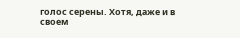голос серены. Хотя, даже и в своем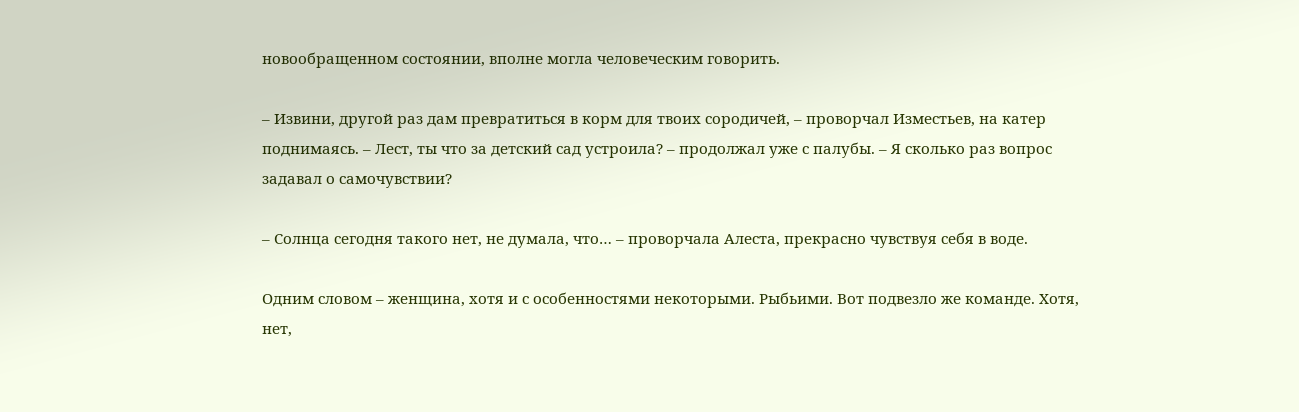новообращенном состоянии, вполне могла человеческим говорить.

– Извини, другой раз дам превратиться в корм для твоих сородичей, – проворчал Изместьев, на катер поднимаясь. – Лест, ты что за детский сад устроила? – продолжал уже с палубы. – Я сколько раз вопрос задавал о самочувствии?

– Солнца сегодня такого нет, не думала, что… – проворчала Алеста, прекрасно чувствуя себя в воде.

Одним словом – женщина, хотя и с особенностями некоторыми. Рыбьими. Вот подвезло же команде. Хотя, нет,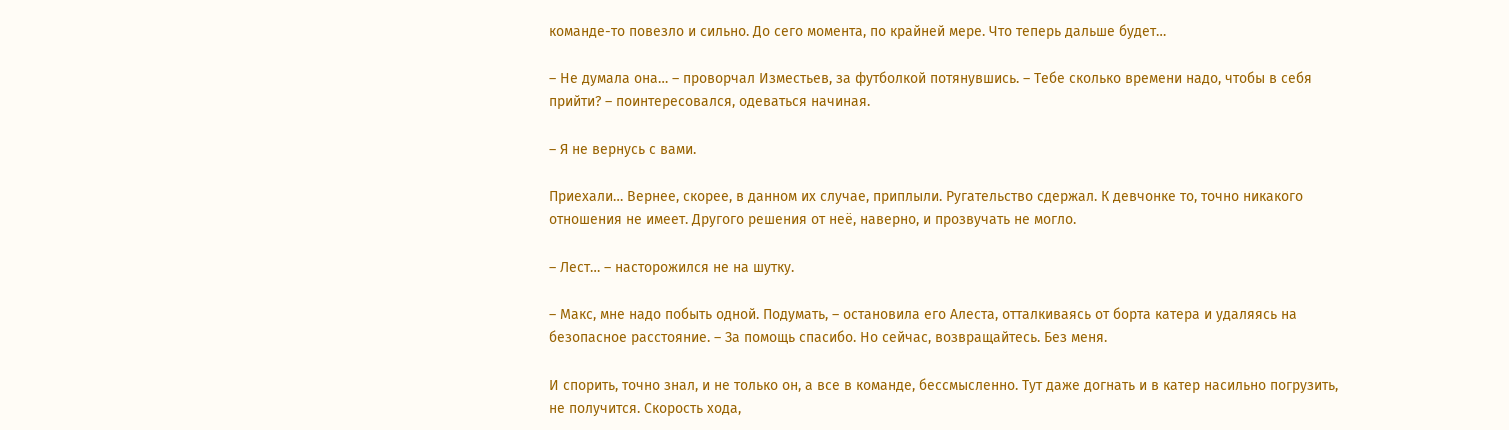команде-то повезло и сильно. До сего момента, по крайней мере. Что теперь дальше будет…

– Не думала она… – проворчал Изместьев, за футболкой потянувшись. – Тебе сколько времени надо, чтобы в себя прийти? – поинтересовался, одеваться начиная.

– Я не вернусь с вами.

Приехали… Вернее, скорее, в данном их случае, приплыли. Ругательство сдержал. К девчонке то, точно никакого отношения не имеет. Другого решения от неё, наверно, и прозвучать не могло.

– Лест… – насторожился не на шутку.

– Макс, мне надо побыть одной. Подумать, – остановила его Алеста, отталкиваясь от борта катера и удаляясь на безопасное расстояние. – За помощь спасибо. Но сейчас, возвращайтесь. Без меня.

И спорить, точно знал, и не только он, а все в команде, бессмысленно. Тут даже догнать и в катер насильно погрузить, не получится. Скорость хода,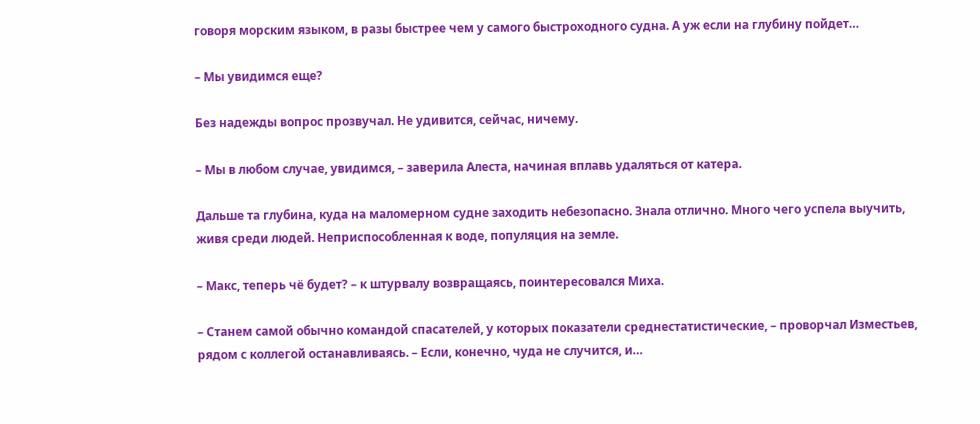говоря морским языком, в разы быстрее чем у самого быстроходного судна. А уж если на глубину пойдет…

– Мы увидимся еще?

Без надежды вопрос прозвучал. Не удивится, сейчас, ничему.

– Мы в любом случае, увидимся, – заверила Алеста, начиная вплавь удаляться от катера.

Дальше та глубина, куда на маломерном судне заходить небезопасно. Знала отлично. Много чего успела выучить, живя среди людей. Неприспособленная к воде, популяция на земле.

– Макс, теперь чё будет? – к штурвалу возвращаясь, поинтересовался Миха.

– Станем самой обычно командой спасателей, у которых показатели среднестатистические, – проворчал Изместьев, рядом с коллегой останавливаясь. – Если, конечно, чуда не случится, и…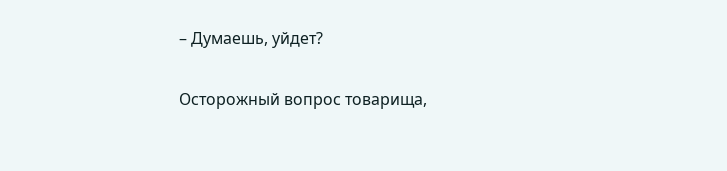– Думаешь, уйдет?

Осторожный вопрос товарища,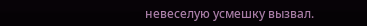невеселую усмешку вызвал.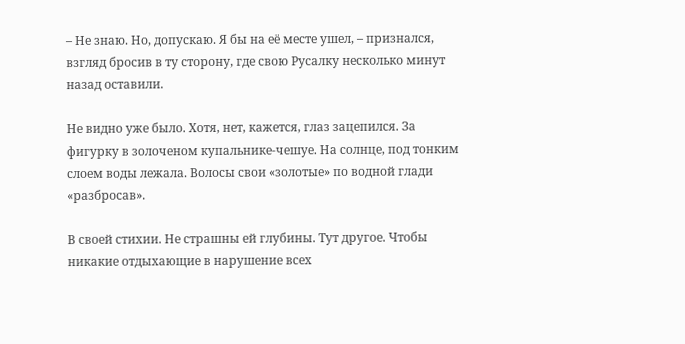– Не знаю. Но, допускаю. Я бы на её месте ушел, – признался, взгляд бросив в ту сторону, где свою Русалку несколько минут назад оставили.

Не видно уже было. Хотя, нет, кажется, глаз зацепился. За фигурку в золоченом купальнике-чешуе. На солнце, под тонким слоем воды лежала. Волосы свои «золотые» по водной глади «разбросав».

В своей стихии. Не страшны ей глубины. Тут другое. Чтобы никакие отдыхающие в нарушение всех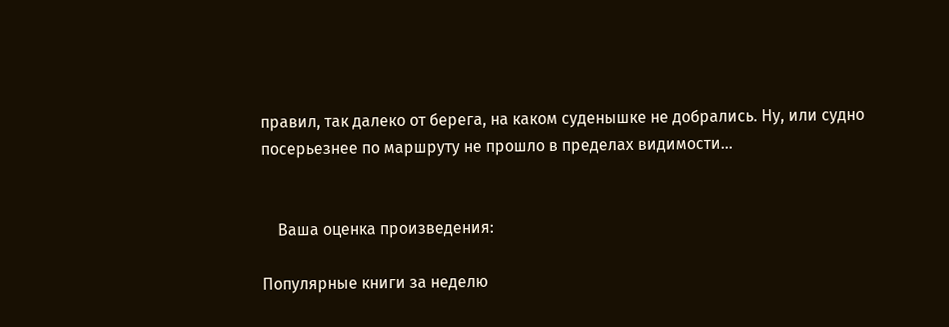правил, так далеко от берега, на каком суденышке не добрались. Ну, или судно посерьезнее по маршруту не прошло в пределах видимости…


    Ваша оценка произведения:

Популярные книги за неделю